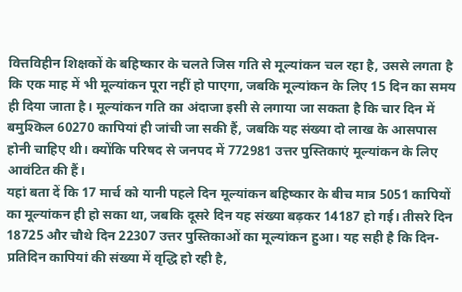वित्तविहीन शिक्षकों के बहिष्कार के चलते जिस गति से मूल्यांकन चल रहा है, उससे लगता है कि एक माह में भी मूल्यांकन पूरा नहीं हो पाएगा, जबकि मूल्यांकन के लिए 15 दिन का समय ही दिया जाता है। मूल्यांकन गति का अंदाजा इसी से लगाया जा सकता है कि चार दिन में बमुश्किल 60270 कापियां ही जांची जा सकी हैं, जबकि यह संख्या दो लाख के आसपास होनी चाहिए थी। क्योंकि परिषद से जनपद में 772981 उत्तर पुस्तिकाएं मूल्यांकन के लिए आवंटित की हैं।
यहां बता दें कि 17 मार्च को यानी पहले दिन मूल्यांकन बहिष्कार के बीच मात्र 5051 कापियों का मूल्यांकन ही हो सका था, जबकि दूसरे दिन यह संख्या बढ़कर 14187 हो गई। तीसरे दिन 18725 और चौथे दिन 22307 उत्तर पुस्तिकाओं का मूल्यांकन हुआ। यह सही है कि दिन-प्रतिदिन कापियां की संख्या में वृद्धि हो रही है,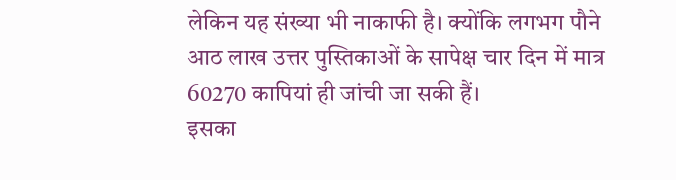लेकिन यह संख्या भी नाकाफी है। क्योंकि लगभग पौने आठ लाख उत्तर पुस्तिकाओं के सापेक्ष चार दिन में मात्र 60270 कापियां ही जांची जा सकी हैं।
इसका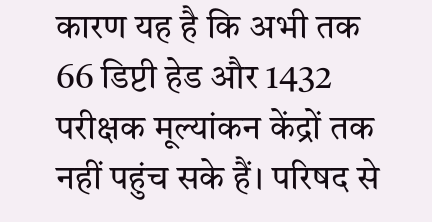कारण यह है कि अभी तक 66 डिप्टी हेड और 1432 परीक्षक मूल्यांकन केंद्रों तक नहीं पहुंच सके हैं। परिषद से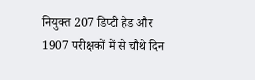नियुक्त 207 डिप्टी हेड और 1907 परीक्षकों में से चौथे दिन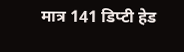मात्र 141 डिप्टी हेड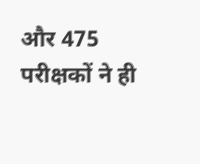और 475 परीक्षकों ने ही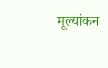मूल्यांकन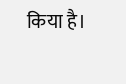किया है।